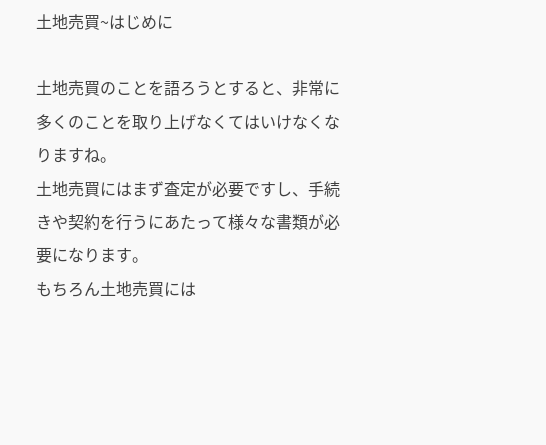土地売買~はじめに

土地売買のことを語ろうとすると、非常に多くのことを取り上げなくてはいけなくなりますね。
土地売買にはまず査定が必要ですし、手続きや契約を行うにあたって様々な書類が必要になります。
もちろん土地売買には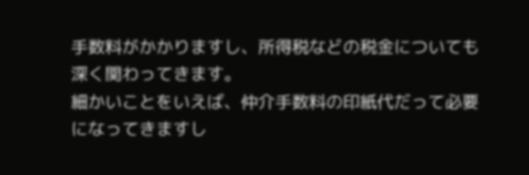手数料がかかりますし、所得税などの税金についても深く関わってきます。
細かいことをいえば、仲介手数料の印紙代だって必要になってきますし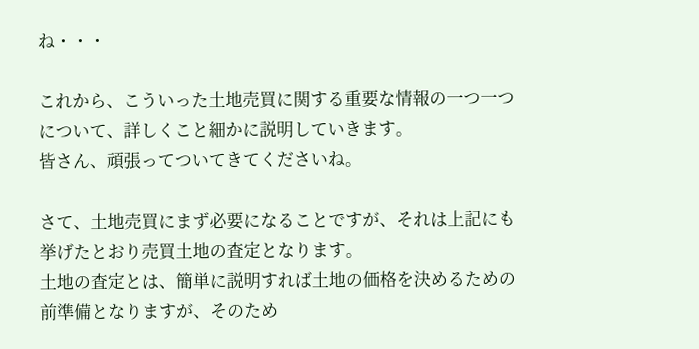ね・・・

これから、こういった土地売買に関する重要な情報の一つ一つについて、詳しくこと細かに説明していきます。
皆さん、頑張ってついてきてくださいね。

さて、土地売買にまず必要になることですが、それは上記にも挙げたとおり売買土地の査定となります。
土地の査定とは、簡単に説明すれば土地の価格を決めるための前準備となりますが、そのため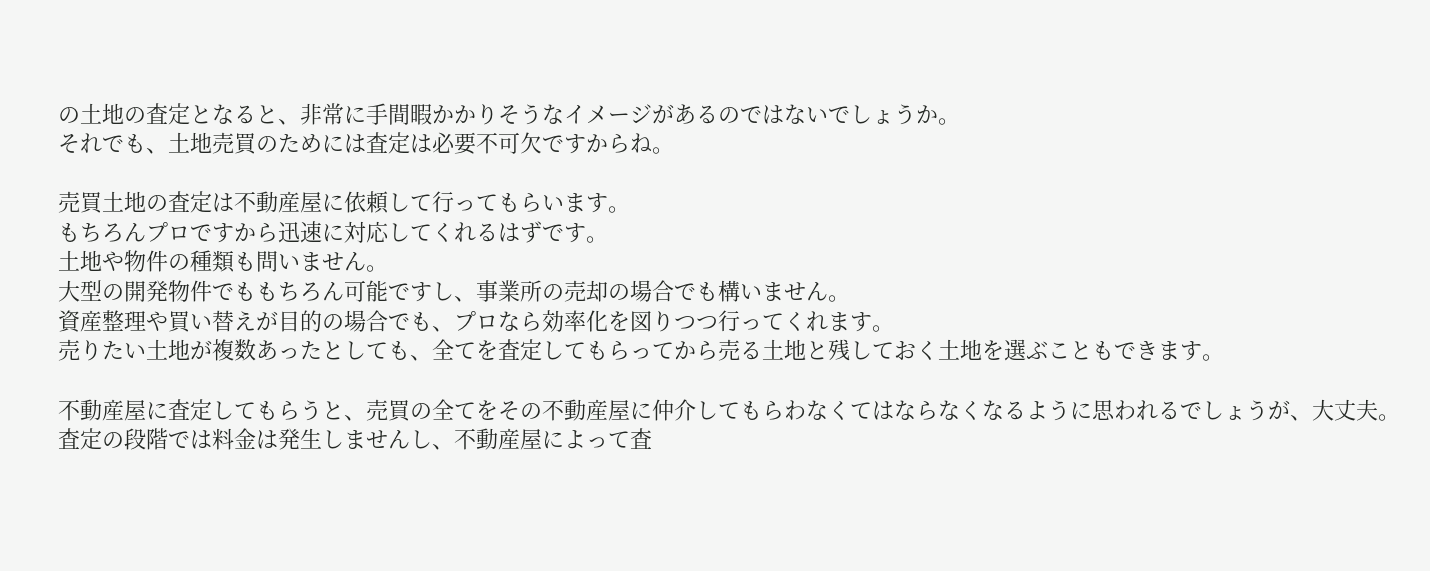の土地の査定となると、非常に手間暇かかりそうなイメージがあるのではないでしょうか。
それでも、土地売買のためには査定は必要不可欠ですからね。

売買土地の査定は不動産屋に依頼して行ってもらいます。
もちろんプロですから迅速に対応してくれるはずです。
土地や物件の種類も問いません。
大型の開発物件でももちろん可能ですし、事業所の売却の場合でも構いません。
資産整理や買い替えが目的の場合でも、プロなら効率化を図りつつ行ってくれます。
売りたい土地が複数あったとしても、全てを査定してもらってから売る土地と残しておく土地を選ぶこともできます。

不動産屋に査定してもらうと、売買の全てをその不動産屋に仲介してもらわなくてはならなくなるように思われるでしょうが、大丈夫。
査定の段階では料金は発生しませんし、不動産屋によって査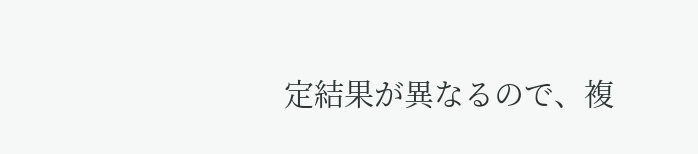定結果が異なるので、複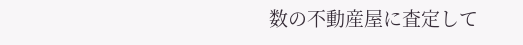数の不動産屋に査定して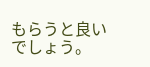もらうと良いでしょう。